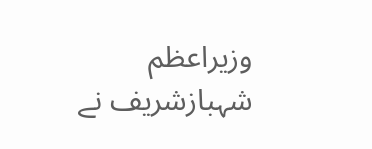وزیراعظم شہبازشریف نے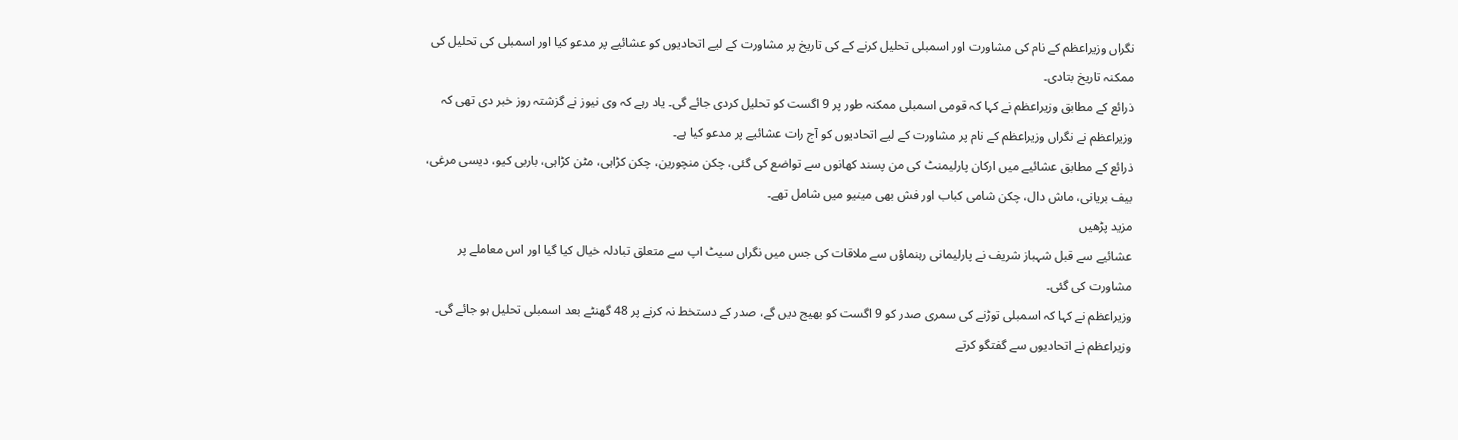نگراں وزیراعظم کے نام کی مشاورت اور اسمبلی تحلیل کرنے کے کی تاریخ پر مشاورت کے لیے اتحادیوں کو عشائیے پر مدعو کیا اور اسمبلی کی تحلیل کی ممکنہ تاریخ بتادی۔
ذرائع کے مطابق وزیراعظم نے کہا کہ قومی اسمبلی ممکنہ طور پر 9 اگست کو تحلیل کردی جائے گی۔ یاد رہے کہ وی نیوز نے گزشتہ روز خبر دی تھی کہ وزیراعظم نے نگراں وزیراعظم کے نام پر مشاورت کے لیے اتحادیوں کو آج رات عشائیے پر مدعو کیا ہے۔
ذرائع کے مطابق عشائیے میں ارکان پارلیمنٹ کی من پسند کھانوں سے تواضع کی گئی، چکن منچورین، چکن کڑاہی، مٹن کڑاہی، باربی کیو، دیسی مرغی، بیف بریانی، ماش دال، چکن شامی کباب اور فش بھی مینیو میں شامل تھے۔
مزید پڑھیں
عشائیے سے قبل شہباز شریف نے پارلیمانی رہنماؤں سے ملاقات کی جس میں نگراں سیٹ اپ سے متعلق تبادلہ خیال کیا گیا اور اس معاملے پر مشاورت کی گئی۔
وزیراعظم نے کہا کہ اسمبلی توڑنے کی سمری صدر کو 9 اگست کو بھیج دیں گے، صدر کے دستخط نہ کرنے پر 48 گھنٹے بعد اسمبلی تحلیل ہو جائے گی۔
وزیراعظم نے اتحادیوں سے گفتگو کرتے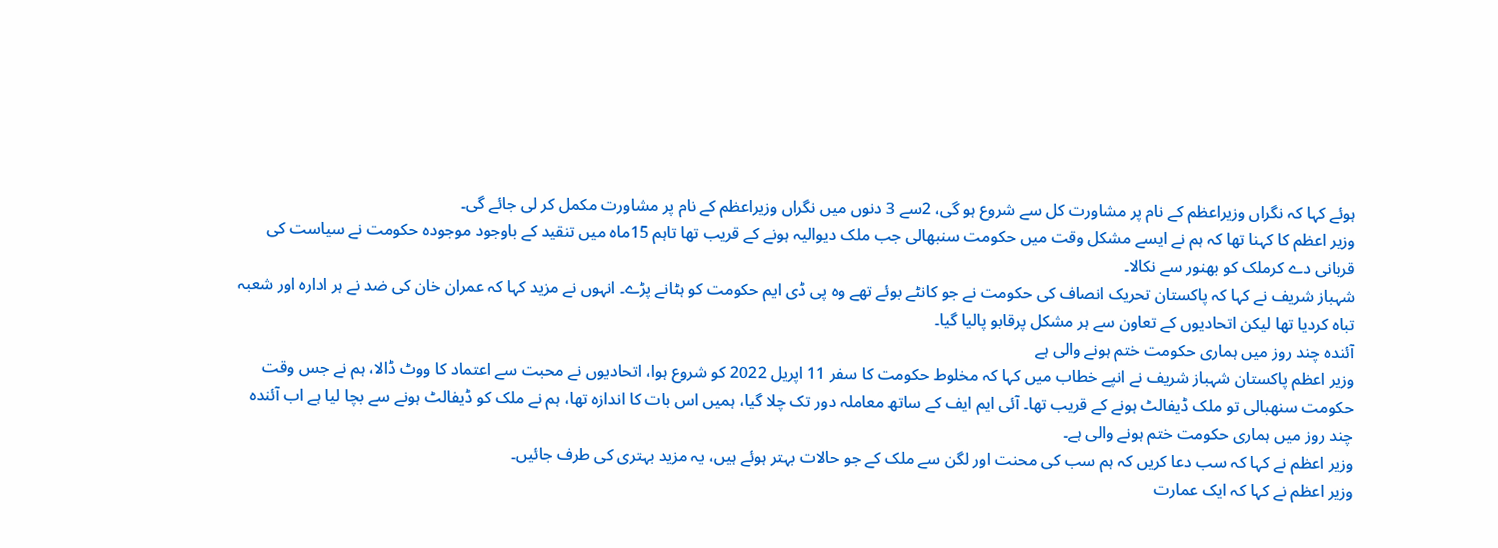ہوئے کہا کہ نگراں وزیراعظم کے نام پر مشاورت کل سے شروع ہو گی، 2سے 3 دنوں میں نگراں وزیراعظم کے نام پر مشاورت مکمل کر لی جائے گی۔
وزیر اعظم کا کہنا تھا کہ ہم نے ایسے مشکل وقت میں حکومت سنبھالی جب ملک دیوالیہ ہونے کے قریب تھا تاہم 15ماہ میں تنقید کے باوجود موجودہ حکومت نے سیاست کی قربانی دے کرملک کو بھنور سے نکالا۔
شہباز شریف نے کہا کہ پاکستان تحریک انصاف کی حکومت نے جو کانٹے بوئے تھے وہ پی ڈی ایم حکومت کو ہٹانے پڑے۔ انہوں نے مزید کہا کہ عمران خان کی ضد نے ہر ادارہ اور شعبہ تباہ کردیا تھا لیکن اتحادیوں کے تعاون سے ہر مشکل پرقابو پالیا گیا۔
آئندہ چند روز میں ہماری حکومت ختم ہونے والی ہے
وزیر اعظم پاکستان شہباز شریف نے انپے خطاب میں کہا کہ مخلوط حکومت کا سفر 11 اپریل 2022 کو شروع ہوا، اتحادیوں نے محبت سے اعتماد کا ووٹ ڈالا، ہم نے جس وقت حکومت سنھبالی تو ملک ڈیفالٹ ہونے کے قریب تھا۔ آئی ایم ایف کے ساتھ معاملہ دور تک چلا گیا، ہمیں اس بات کا اندازہ تھا، ہم نے ملک کو ڈیفالٹ ہونے سے بچا لیا ہے اب آئندہ چند روز میں ہماری حکومت ختم ہونے والی ہے۔
وزیر اعظم نے کہا کہ سب دعا کریں کہ ہم سب کی محنت اور لگن سے ملک کے جو حالات بہتر ہوئے ہیں، یہ مزید بہتری کی طرف جائیں۔
وزیر اعظم نے کہا کہ ایک عمارت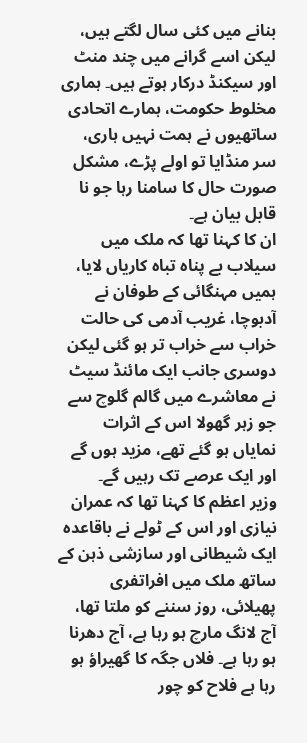بنانے میں کئی سال لگتے ہیں، لیکن اسے گرانے میں چند منٹ اور سیکنڈ درکار ہوتے ہیں۔ ہماری مخلوط حکومت، ہمارے اتحادی ساتھیوں نے ہمت نہیں ہاری، سر منڈایا تو اولے پڑے، مشکل صورت حال کا سامنا رہا جو نا قابل بیان ہے۔
ان کا کہنا تھا کہ ملک میں سیلاب بے پناہ تباہ کاریاں لایا، ہمیں مہنگائی کے طوفان نے آدبوچا، غریب آدمی کی حالت خراب سے خراب تر ہو گئی لیکن دوسری جانب ایک مائنڈ سیٹ نے معاشرے میں گالم گلوچ سے جو زہر گھولا اس کے اثرات نمایاں ہو گئے تھے، مزید ہوں گے اور ایک عرصے تک رہیں گے۔
وزیر اعظم کا کہنا تھا کہ عمران نیازی اور اس کے ٹولے نے باقاعدہ ایک شیطانی اور سازشی ذہن کے ساتھ ملک میں افراتفری پھیلائی، روز سننے کو ملتا تھا، آج لانگ مارچ ہو رہا ہے، آج دھرنا ہو رہا ہے۔ فلاں جگہ کا گھیراؤ ہو رہا ہے فلاح کو چور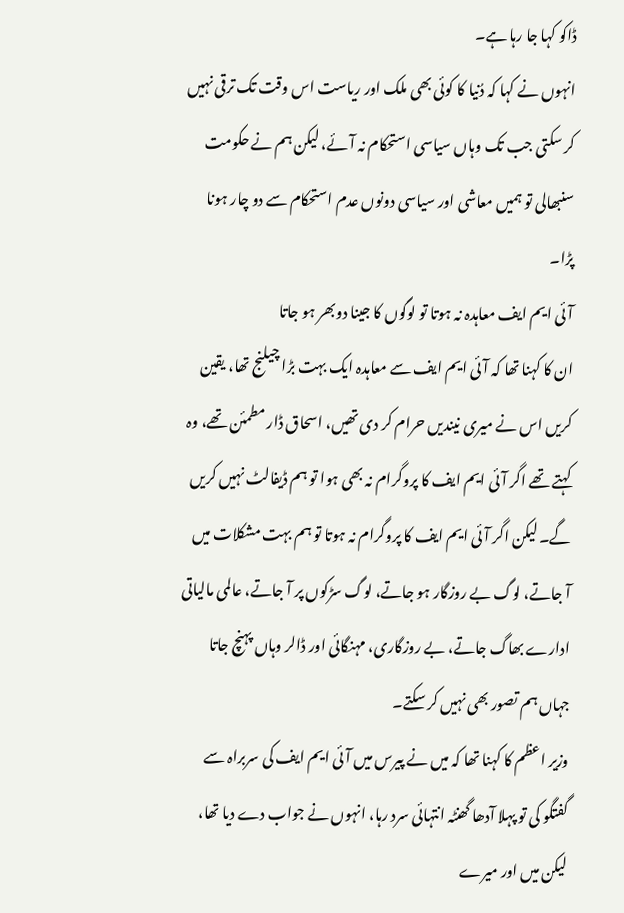ڈاکو کہا جا رہا ہے۔
انہوں نے کہا کہ دُنیا کا کوئی بھی ملک اور ریاست اس وقت تک ترقی نہیں کر سکتی جب تک وہاں سیاسی استحکام نہ آئے، لیکن ہم نے حکومت سنبھالی تو ہمیں معاشی اور سیاسی دونوں عدم استحکام سے دو چار ہونا پڑا۔
آئی ایم ایف معاہدہ نہ ہوتا تو لوگوں کا جینا دوبھر ہو جاتا
ان کا کہنا تھا کہ آئی ایم ایف سے معاہدہ ایک بہت بڑا چیلنج تھا، یقین کریں اس نے میری نیندیں حرام کر دی تھیں، اسحاق ڈار مطمئن تھے، وہ کہتے تھے اگر آئی ایم ایف کا پروگرام نہ بھی ہوا تو ہم ڈیفالٹ نہیں کریں گے۔ لیکن اگر آئی ایم ایف کا پروگرام نہ ہوتا تو ہم بہت مشکلات میں آ جاتے، لوگ بے روزگار ہو جاتے، لوگ سڑکوں پر آ جاتے، عالمی مالیاتی ادارے بھاگ جاتے، بے روزگاری، مہنگائی اور ڈالر وہاں پہنچ جاتا جہاں ہم تصور بھی نہیں کر سکتے۔
وزیر اعظم کا کہنا تھا کہ میں نے پیرس میں آئی ایم ایف کی سربراہ سے گفتگو کی تو پہلا آدھا گھنٹہ انتہائی سرد رہا، انہوں نے جواب دے دیا تھا، لیکن میں اور میرے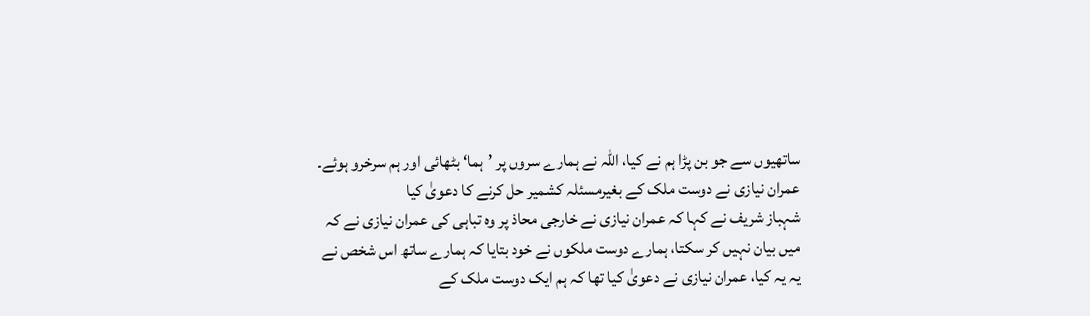ساتھیوں سے جو بن پڑا ہم نے کیا، اللہ نے ہمارے سروں پر ’ہما‘ بٹھائی اور ہم سرخرو ہوئے۔
عمران نیازی نے دوست ملک کے بغیرمسئلہ کشمیر حل کرنے کا دعویٰ کیا
شہباز شریف نے کہا کہ عمران نیازی نے خارجی محاذ پر وہ تباہی کی عمران نیازی نے کہ میں بیان نہیں کر سکتا، ہمارے دوست ملکوں نے خود بتایا کہ ہمارے ساتھ اس شخص نے یہ یہ کیا، عمران نیازی نے دعویٰ کیا تھا کہ ہم ایک دوست ملک کے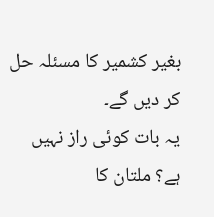بغیر کشمیر کا مسئلہ حل کر دیں گے۔
یہ بات کوئی راز نہیں ہے؟ ملتان کا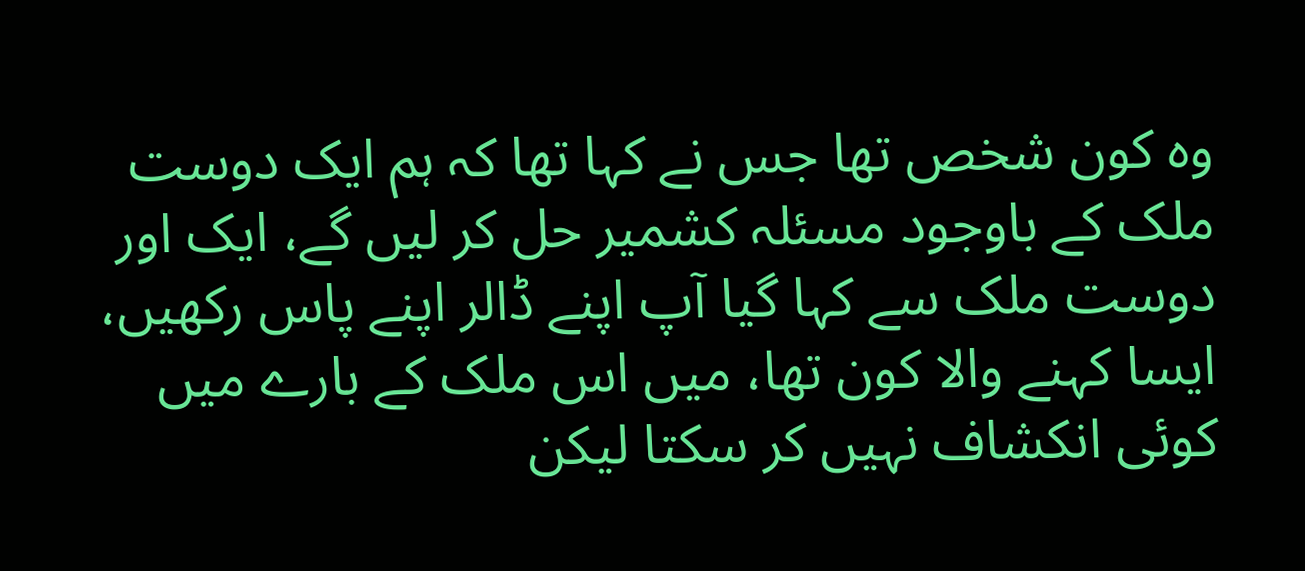وہ کون شخص تھا جس نے کہا تھا کہ ہم ایک دوست ملک کے باوجود مسئلہ کشمیر حل کر لیں گے، ایک اور دوست ملک سے کہا گیا آپ اپنے ڈالر اپنے پاس رکھیں، ایسا کہنے والا کون تھا، میں اس ملک کے بارے میں کوئی انکشاف نہیں کر سکتا لیکن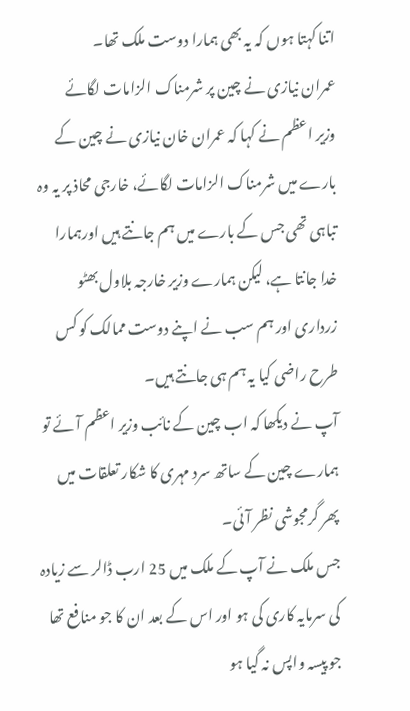اتنا کہتا ہوں کہ یہ بھی ہمارا دوست ملک تھا۔
عمران نیازی نے چین پر شرمناک الزامات لگائے
وزیر اعظم نے کہا کہ عمران خان نیازی نے چین کے بارے میں شرمناک الزامات لگائے، خارجی محاذ پر یہ وہ تباہی تھی جس کے بارے میں ہم جانتے ہیں اورہمارا خدا جانتا ہے، لیکن ہمارے وزیر خارجہ بلاول بھٹو زرداری اور ہم سب نے اپنے دوست ممالک کو کس طرح راضی کیا یہ ہم ہی جانتے ہیں۔
آپ نے دیکھا کہ اب چین کے نائب وزیر اعظم آئے تو ہمارے چین کے ساتھ سرد مہری کا شکار تعلقات میں پھر گرمجوشی نظر آئی۔
جس ملک نے آپ کے ملک میں 25 ارب ڈالر سے زیادہ کی سرمایہ کاری کی ہو اور اس کے بعد ان کا جو منافع تھا جو پیسہ واپس نہ گیا ہو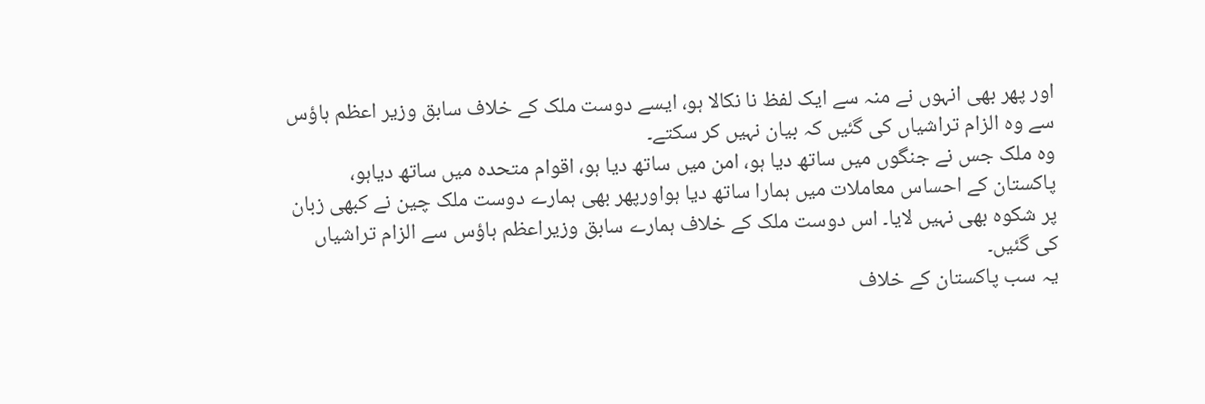اور پھر بھی انہوں نے منہ سے ایک لفظ نا نکالا ہو، ایسے دوست ملک کے خلاف سابق وزیر اعظم ہاؤس سے وہ الزام تراشیاں کی گئیں کہ بیان نہیں کر سکتے۔
وہ ملک جس نے جنگوں میں ساتھ دیا ہو، امن میں ساتھ دیا ہو، اقوام متحدہ میں ساتھ دیاہو، پاکستان کے احساس معاملات میں ہمارا ساتھ دیا ہواورپھر بھی ہمارے دوست ملک چین نے کبھی زبان پر شکوہ بھی نہیں لایا۔ اس دوست ملک کے خلاف ہمارے سابق وزیراعظم ہاؤس سے الزام تراشیاں کی گئیں۔
یہ سب پاکستان کے خلاف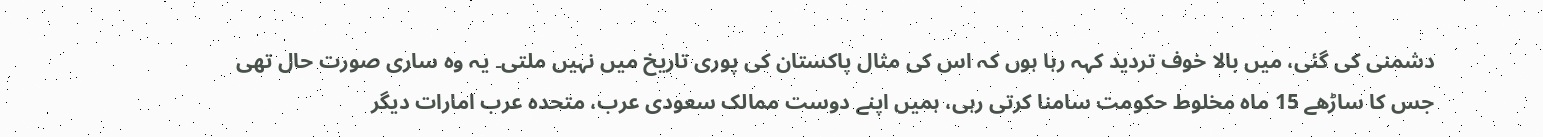دشمنی کی گئی، میں بالا خوف تردید کہہ رہا ہوں کہ اس کی مثال پاکستان کی پوری تاریخ میں نہیں ملتی۔ یہ وہ ساری صورت حال تھی جس کا ساڑھے 15 ماہ مخلوط حکومت سامنا کرتی رہی، ہمیں اپنے دوست ممالک سعودی عرب، متحدہ عرب امارات دیگر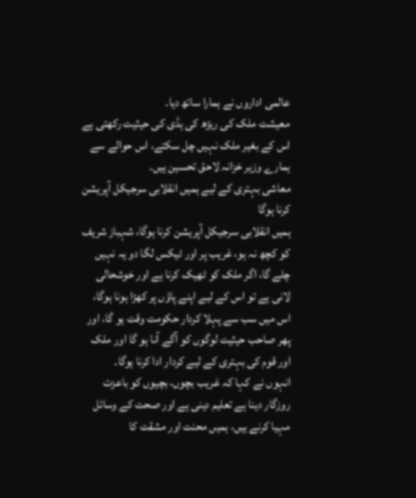عالمی اداروں نے ہمارا ساتھ دیا۔
معیشت ملک کی ریڑھ کی ہڈی کی حیثیت رکھتی ہے اس کے بغیر ملک نہیں چل سکتے، اس حوالے سے ہمارے وزیر خزانہ لاحق تحسین ہیں۔
معاشی بہتری کے لیے ہمیں انقلابی سرجیکل آپریشن کرنا ہوگا
ہمیں انقلابی سرجیکل آپریشن کرنا ہوگا، شہباز شریف کو کچھ نہ ہو، غریب پر اور ٹیکس لگا دو یہ نہیں چلے گا، اگر ملک کو ٹھیک کرنا ہے اور خوشحالی لانی ہے تو اس کے لیے اپنے پاؤں پر کھڑا ہونا ہوگا، اس میں سب سے پہلا کردار حکومت وقت ہو گا، اور پھر صاحب حیثیت لوگوں کو آگے آنا ہو گا اور ملک اور قوم کی بہتری کے لیے کردار ادا کرنا ہوگا۔
انہوں نے کہا کہ غریب بچوں، بچیوں کو باعزت روزگار دینا ہے تعلیم دینی ہے اور صحت کے وسائل مہیا کرنے ہیں، ہمیں محنت اور مشقت کا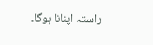راستہ اپنانا ہوگا۔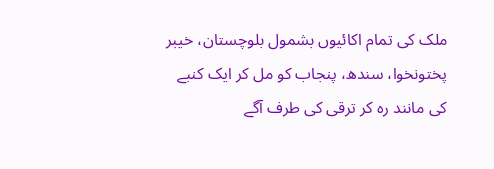ملک کی تمام اکائیوں بشمول بلوچستان، خیبر پختونخوا، سندھ، پنجاب کو مل کر ایک کنبے کی مانند رہ کر ترقی کی طرف آگے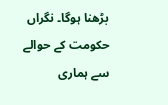بڑھنا ہوگا۔ نگراں حکومت کے حوالے سے ہماری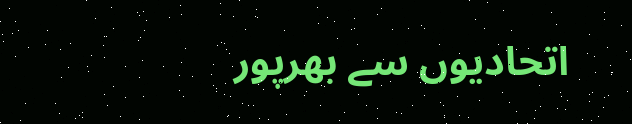اتحادیوں سے بھرپور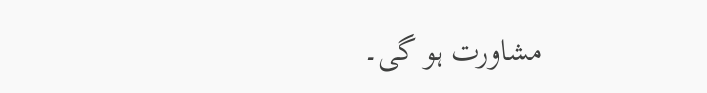مشاورت ہو گی۔